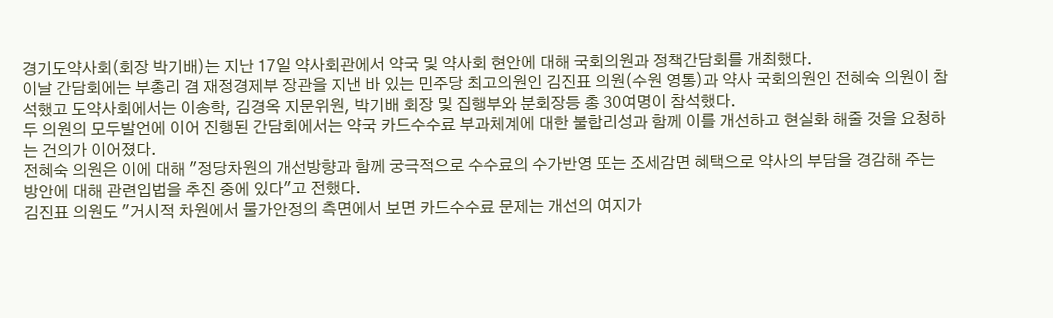경기도약사회(회장 박기배)는 지난 17일 약사회관에서 약국 및 약사회 현안에 대해 국회의원과 정책간담회를 개최했다.
이날 간담회에는 부총리 겸 재정경제부 장관을 지낸 바 있는 민주당 최고의원인 김진표 의원(수원 영통)과 약사 국회의원인 전혜숙 의원이 참석했고 도약사회에서는 이송학, 김경옥 지문위원, 박기배 회장 및 집행부와 분회장등 총 30여명이 참석했다.
두 의원의 모두발언에 이어 진행된 간담회에서는 약국 카드수수료 부과체계에 대한 불합리성과 함께 이를 개선하고 현실화 해줄 것을 요청하는 건의가 이어졌다.
전혜숙 의원은 이에 대해 "정당차원의 개선방향과 함께 궁극적으로 수수료의 수가반영 또는 조세감면 혜택으로 약사의 부담을 경감해 주는 방안에 대해 관련입법을 추진 중에 있다"고 전했다.
김진표 의원도 "거시적 차원에서 물가안정의 측면에서 보면 카드수수료 문제는 개선의 여지가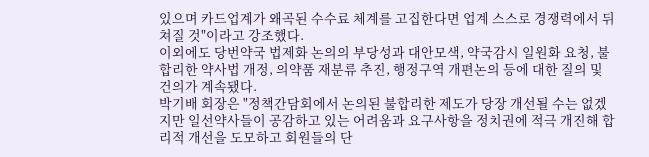있으며 카드업계가 왜곡된 수수료 체계를 고집한다면 업계 스스로 경쟁력에서 뒤쳐질 것"이라고 강조했다.
이외에도 당번약국 법제화 논의의 부당성과 대안모색, 약국감시 일원화 요청, 불합리한 약사법 개정, 의약품 재분류 추진, 행정구역 개편논의 등에 대한 질의 및 건의가 계속됐다.
박기배 회장은 "정책간담회에서 논의된 불합리한 제도가 당장 개선될 수는 없겠지만 일선약사들이 공감하고 있는 어려움과 요구사항을 정치권에 적극 개진해 합리적 개선을 도모하고 회원들의 단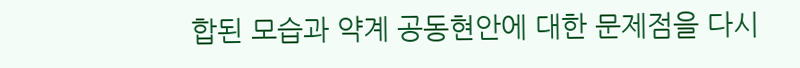합된 모습과 약계 공동현안에 대한 문제점을 다시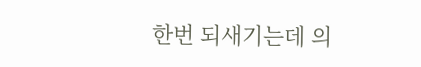한번 되새기는데 의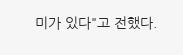미가 있다"고 전했다.